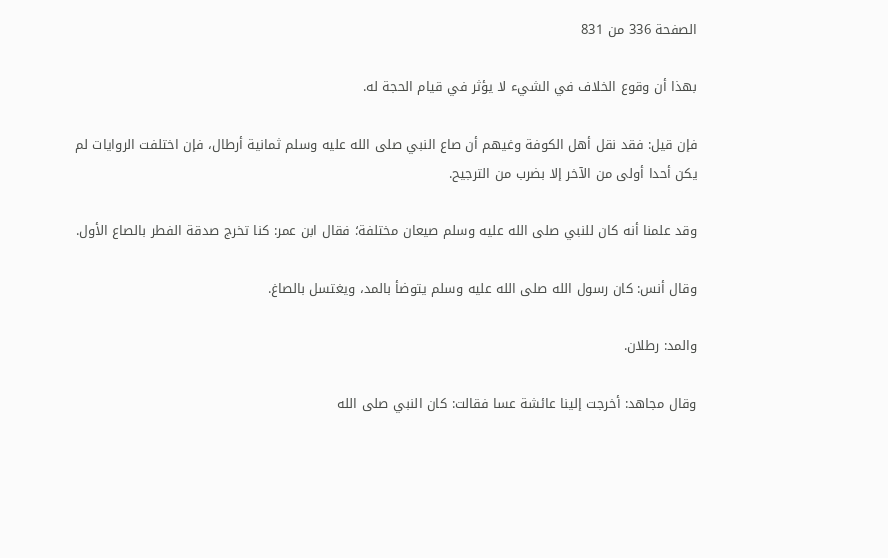الصفحة 336 من 831

بهذا أن وقوع الخلاف في الشيء لا يؤثر في قيام الحجة له.

فإن قيل: فقد نقل أهل الكوفة وغيهم أن صاع النبي صلى الله عليه وسلم ثمانية أرطال، فإن اختلفت الروايات لم يكن أحدا أولى من الآخر إلا بضرب من الترجيح.

وقد علمنا أنه كان للنبي صلى الله عليه وسلم صيعان مختلفة؛ فقال ابن عمر: كنا تخرج صدقة الفطر بالصاع الأول.

وقال أنس: كان رسول الله صلى الله عليه وسلم يتوضأ بالمد، ويغتسل بالصاغ.

والمد: رطلان.

وقال مجاهد: أخرجت إلينا عائشة عسا فقالت: كان النبي صلى الله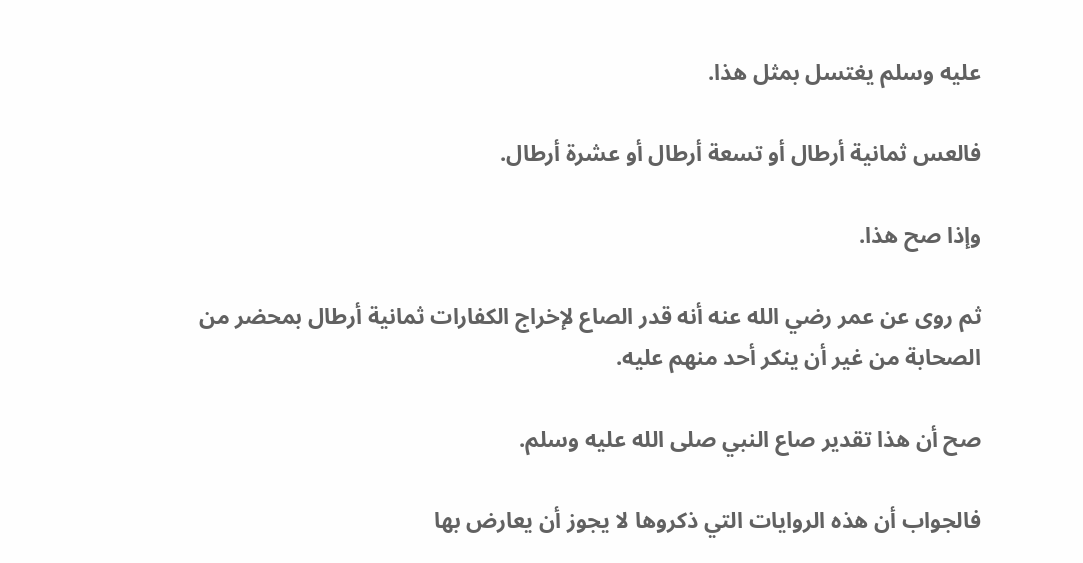عليه وسلم يغتسل بمثل هذا.

فالعس ثمانية أرطال أو تسعة أرطال أو عشرة أرطال.

وإذا صح هذا.

ثم روى عن عمر رضي الله عنه أنه قدر الصاع لإخراج الكفارات ثمانية أرطال بمحضر من الصحابة من غير أن ينكر أحد منهم عليه.

صح أن هذا تقدير صاع النبي صلى الله عليه وسلم.

فالجواب أن هذه الروايات التي ذكروها لا يجوز أن يعارض بها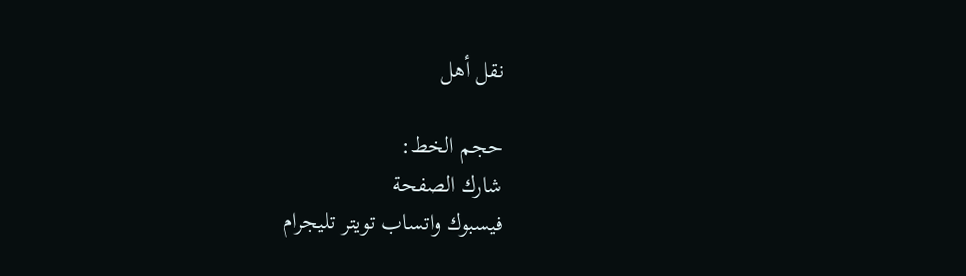نقل أهل

حجم الخط:
شارك الصفحة
فيسبوك واتساب تويتر تليجرام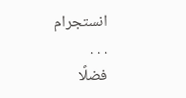انستجرام
. . .
فضلًا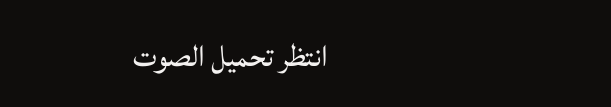انتظر تحميل الصوت